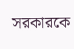সরকারকে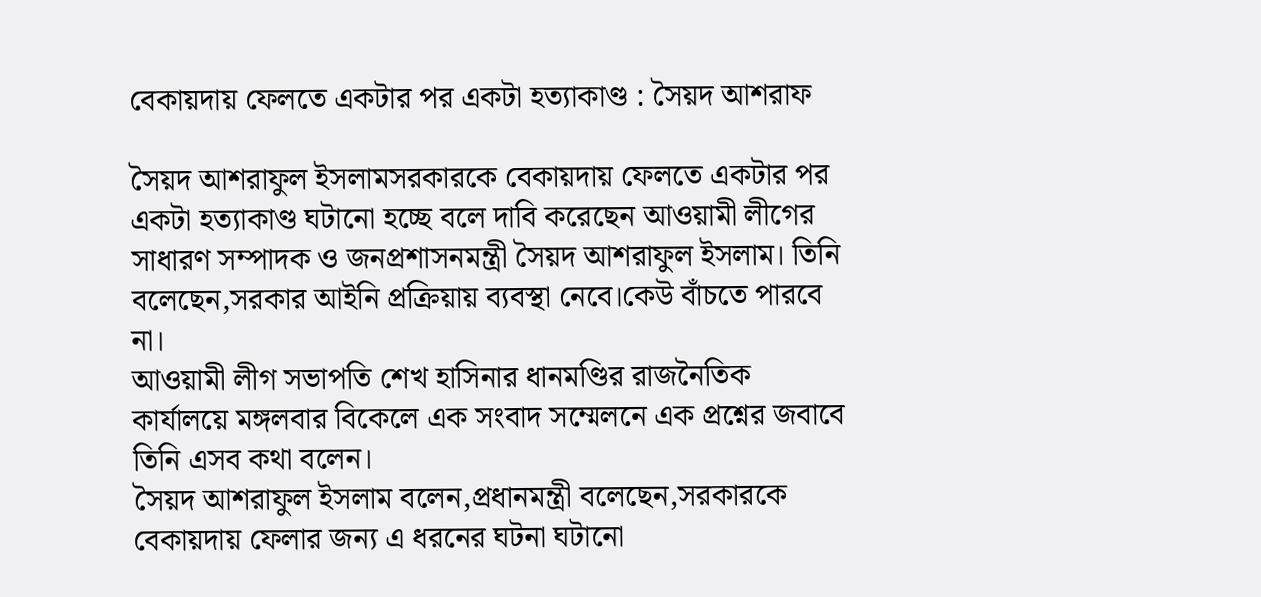বেকায়দায় ফেলতে একটার পর একটা হত্যাকাণ্ড : সৈয়দ আশরাফ

সৈয়দ আশরাফুল ইসলামসরকারকে বেকায়দায় ফেলতে একটার পর একটা হত্যাকাণ্ড ঘটানো হচ্ছে বলে দাবি করেছেন আওয়ামী লীগের সাধারণ সম্পাদক ও জনপ্রশাসনমন্ত্রী সৈয়দ আশরাফুল ইসলাম। তিনি বলেছেন,সরকার আইনি প্রক্রিয়ায় ব্যবস্থা নেবে।কেউ বাঁচতে পারবে না।
আওয়ামী লীগ সভাপতি শেখ হাসিনার ধানমণ্ডির রাজনৈতিক কার্যালয়ে মঙ্গলবার বিকেলে এক সংবাদ সম্মেলনে এক প্রশ্নের জবাবে তিনি এসব কথা বলেন।
সৈয়দ আশরাফুল ইসলাম বলেন,প্রধানমন্ত্রী বলেছেন,সরকারকে বেকায়দায় ফেলার জন্য এ ধরনের ঘটনা ঘটানো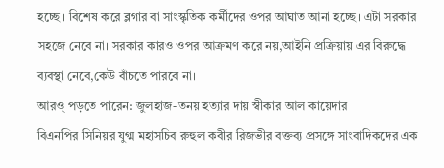হচ্ছে। বিশেষ করে ব্লগার বা সাংস্কৃতিক কর্মীদের ওপর আঘাত আনা হচ্ছে। এটা সরকার সহজে নেবে না। সরকার কারও ওপর আক্রমণ করে নয়,আইনি প্রক্রিয়ায় এর বিরুদ্ধে ব্যবস্থা নেবে,কেউ বাঁচতে পারবে না।
আরও্ পড়তে পারেন: জুলহাজ-তনয় হত্যার দায় স্বীকার আল কায়েদার
বিএনপির সিনিয়র যুগ্ম মহাসচিব রুহুল কবীর রিজভীর বক্তব্য প্রসঙ্গে সাংবাদিকদের এক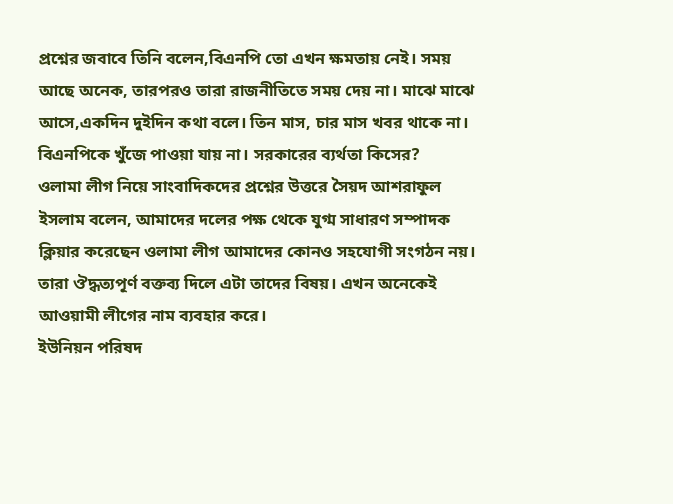প্রশ্নের জবাবে তিনি বলেন,বিএনপি তো এখন ক্ষমতায় নেই। সময় আছে অনেক, তারপরও তারা রাজনীতিতে সময় দেয় না। মাঝে মাঝে আসে,একদিন দুইদিন কথা বলে। তিন মাস, চার মাস খবর থাকে না। বিএনপিকে খুঁজে পাওয়া যায় না। সরকারের ব্যর্থতা কিসের?
ওলামা লীগ নিয়ে সাংবাদিকদের প্রশ্নের উত্তরে সৈয়দ আশরাফুল ইসলাম বলেন, আমাদের দলের পক্ষ থেকে যুগ্ম সাধারণ সম্পাদক ক্লিয়ার করেছেন ওলামা লীগ আমাদের কোনও সহযোগী সংগঠন নয়। তারা ঔদ্ধত্যপূর্ণ বক্তব্য দিলে এটা তাদের বিষয়। এখন অনেকেই আওয়ামী লীগের নাম ব্যবহার করে।
ইউনিয়ন পরিষদ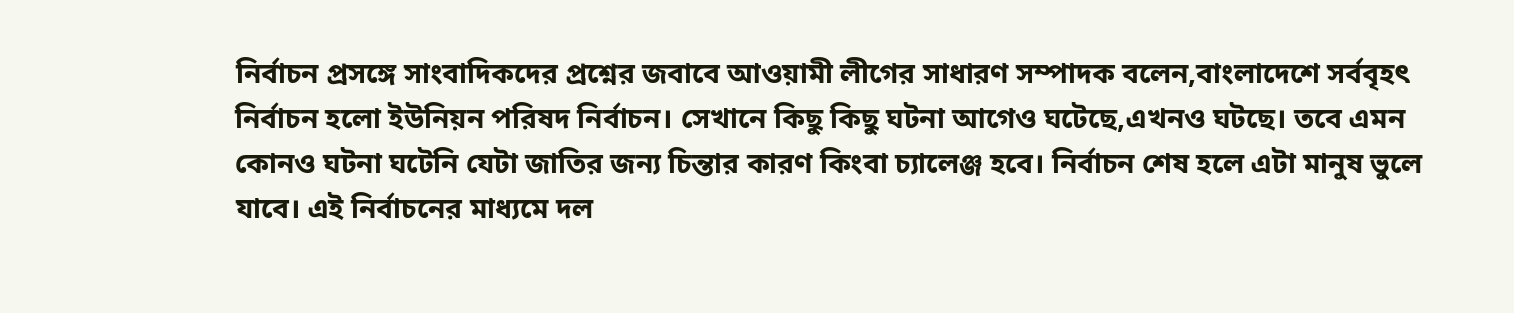নির্বাচন প্রসঙ্গে সাংবাদিকদের প্রশ্নের জবাবে আওয়ামী লীগের সাধারণ সম্পাদক বলেন,বাংলাদেশে সর্ববৃহৎ নির্বাচন হলো ইউনিয়ন পরিষদ নির্বাচন। সেখানে কিছু কিছু ঘটনা আগেও ঘটেছে,এখনও ঘটছে। তবে এমন কোনও ঘটনা ঘটেনি যেটা জাতির জন্য চিন্তার কারণ কিংবা চ্যালেঞ্জ হবে। নির্বাচন শেষ হলে এটা মানুষ ভুলে যাবে। এই নির্বাচনের মাধ্যমে দল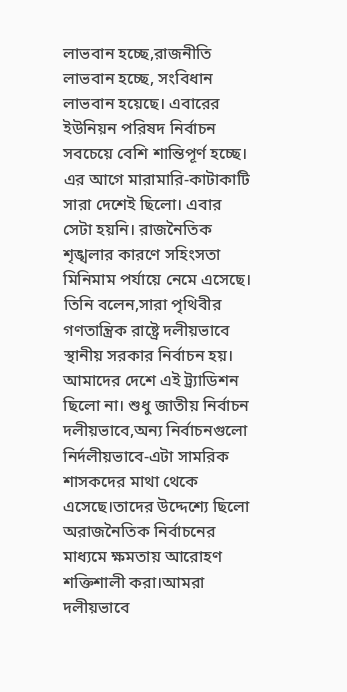লাভবান হচ্ছে,রাজনীতি লাভবান হচ্ছে, সংবিধান লাভবান হয়েছে। এবারের ইউনিয়ন পরিষদ নির্বাচন সবচেয়ে বেশি শান্তিপূর্ণ হচ্ছে। এর আগে মারামারি-কাটাকাটি সারা দেশেই ছিলো। এবার সেটা হয়নি। রাজনৈতিক শৃঙ্খলার কারণে সহিংসতা মিনিমাম পর্যায়ে নেমে এসেছে।
তিনি বলেন,সারা পৃথিবীর গণতান্ত্রিক রাষ্ট্রে দলীয়ভাবে স্থানীয় সরকার নির্বাচন হয়। আমাদের দেশে এই ট্র্যাডিশন ছিলো না। শুধু জাতীয় নির্বাচন দলীয়ভাবে,অন্য নির্বাচনগুলো নির্দলীয়ভাবে-এটা সামরিক শাসকদের মাথা থেকে এসেছে।তাদের উদ্দেশ্যে ছিলো অরাজনৈতিক নির্বাচনের মাধ্যমে ক্ষমতায় আরোহণ শক্তিশালী করা।আমরা দলীয়ভাবে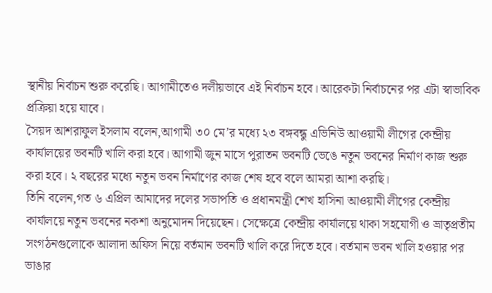স্থানীয় নির্বাচন শুরু করেছি। আগামীতেও দলীয়ভাবে এই নির্বাচন হবে। আরেকটা নির্বাচনের পর এটা স্বাভাবিক প্রক্রিয়া হয়ে যাবে।
সৈয়দ আশরাফুল ইসলাম বলেন,আগামী ৩০ মে’র মধ্যে ২৩ বঙ্গবন্ধু এভিনিউ আওয়ামী লীগের কেন্দ্রীয় কার্যালয়ের ভবনটি খালি করা হবে। আগামী জুন মাসে পুরাতন ভবনটি ভেঙে নতুন ভবনের নির্মাণ কাজ শুরু করা হবে। ২ বছরের মধ্যে নতুন ভবন নির্মাণের কাজ শেষ হবে বলে আমরা আশা করছি।
তিনি বলেন,গত ৬ এপ্রিল আমাদের দলের সভাপতি ও প্রধানমন্ত্রী শেখ হাসিনা আওয়ামী লীগের কেন্দ্রীয় কার্যালয়ে নতুন ভবনের নকশা অনুমোদন দিয়েছেন। সেক্ষেত্রে কেন্দ্রীয় কার্যালয়ে থাকা সহযোগী ও ভ্রাতৃপ্রতীম সংগঠনগুলোকে আলাদা অফিস নিয়ে বর্তমান ভবনটি খালি করে দিতে হবে। বর্তমান ভবন খালি হওয়ার পর ভাঙার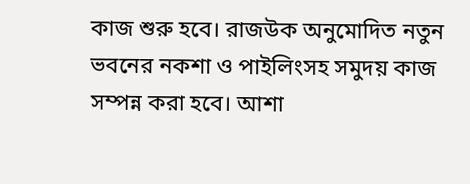কাজ শুরু হবে। রাজউক অনুমোদিত নতুন ভবনের নকশা ও পাইলিংসহ সমুদয় কাজ সম্পন্ন করা হবে। আশা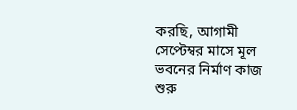করছি, আগামী সেপ্টেম্বর মাসে মূল ভবনের নির্মাণ কাজ শুরু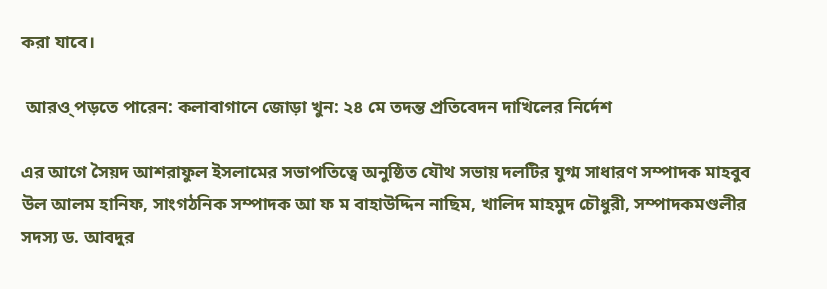করা যাবে।

 আরও্ পড়তে পারেন: কলাবাগানে জোড়া খুন: ২৪ মে তদন্ত প্রতিবেদন দাখিলের নির্দেশ

এর আগে সৈয়দ আশরাফুল ইসলামের সভাপতিত্বে অনুষ্ঠিত যৌথ সভায় দলটির যুগ্ম সাধারণ সম্পাদক মাহবুব উল আলম হানিফ, সাংগঠনিক সম্পাদক আ ফ ম বাহাউদ্দিন নাছিম, খালিদ মাহমুদ চৌধুরী, সম্পাদকমণ্ডলীর সদস্য ড. আবদুর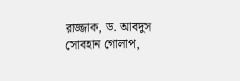রাজ্জাক, ড. আবদুস সোবহান গোলাপ,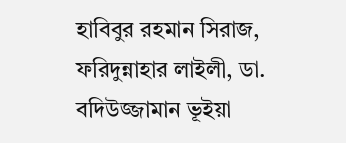হাবিবুর রহমান সিরাজ, ফরিদুন্নাহার লাইলী, ডা. বদিউজ্জামান ভূইয়া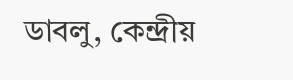ডাবলু, কেন্দ্রীয়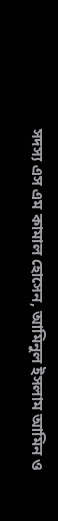সদস্য এস এম কামাল হোসেন, আমিনুল ইসলাম আমিন ও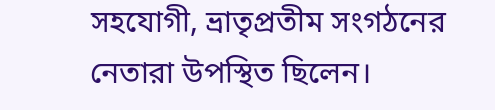সহযোগী, ভ্রাতৃপ্রতীম সংগঠনের নেতারা উপস্থিত ছিলেন।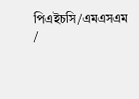পিএইচসি/এমএসএম /